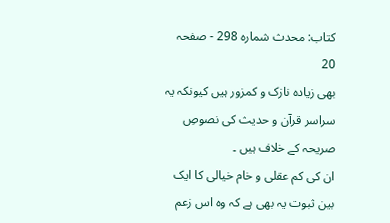کتاب: محدث شمارہ 298 - صفحہ 20
بھی زیادہ نازک و کمزور ہیں کیونکہ یہ سراسر قرآن و حدیث کی نصوصِ صریحہ کے خلاف ہیں ۔
ان کی کم عقلی و خام خیالی کا ایک بین ثبوت یہ بھی ہے کہ وہ اس زعم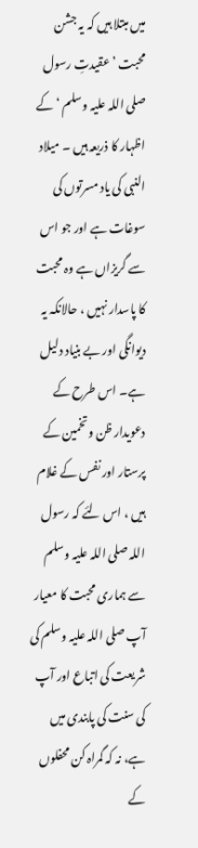میں مبتلا ہیں کہ یہ جشن محبت ’ عقیدتِ رسول صلی اللہ علیہ وسلم ‘ کے اظہار کا ذریعہ ہیں ۔ میلاد النبی کی یاد مسرتوں کی سوغات ہے اور جو اس سے گریزاں ہے وہ محبت کا پاسدار نہیں ، حالانکہ یہ دیوانگی اور بے بنیاد دلیل ہے۔ اس طرح کے دعویدار ظن و تخمین کے پرستار اور نفس کے غلام ہیں ، اس لئے کہ رسول اللہ صلی اللہ علیہ وسلم سے ہماری محبت کا معیار آپ صلی اللہ علیہ وسلم کی شریعت کی اتباع اور آپ کی سنت کی پابندی میں ہے، نہ کہ گمراہ کن محفلوں کے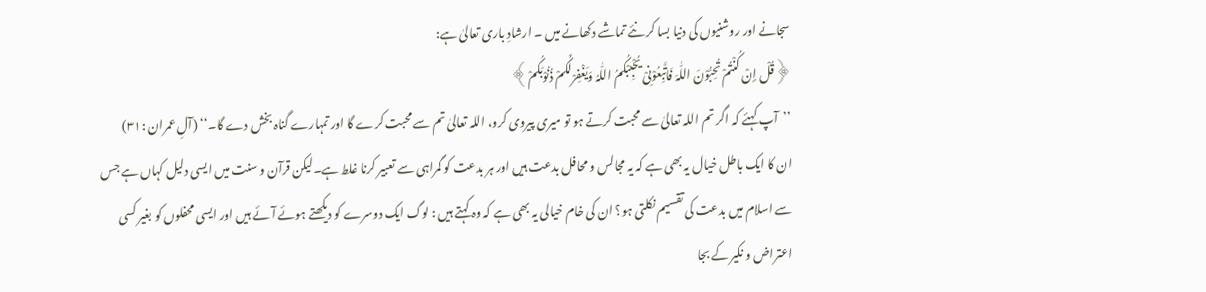سجانے اور روشنیوں کی دنیا بسا کر نئے تماشے دکھانے میں ۔ ارشادِ باری تعالیٰ ہے:
﴿قُلْ إنْ کُنْتُمْ تُحِبُّوْنَ اللّٰہَ فَاتَّبِعُوْنِیْ یُحْبِبْکُمُ اللّٰہُ وَیَغْفِرْلَکُمْ ذُنُوْبَکُمْ﴾
’’آپ کہئے کہ اگر تم اللہ تعالیٰ سے محبت کرتے ہو تو میری پیروی کرو، اللہ تعالیٰ تم سے محبت کرے گا اور تمہارے گناہ بخش دے گا۔‘‘ (آلِ عمران :۳۱)
ان کا ایک باطل خیال یہ بھی ہے کہ یہ مجالس و محافل بدعت ہیں اور ہر بدعت کو گمراہی سے تعبیر کرنا غلط ہے۔لیکن قرآن و سنت میں ایسی دلیل کہاں ہے جس سے اسلام میں بدعت کی تقسیم نکلتی ہو؟ ان کی خام خیالی یہ بھی ہے کہ وہ کہتے ہیں : لوگ ایک دوسرے کو دیکھتے ہوئے آئے ہیں اور ایسی محفلوں کو بغیر کسی اعتراض و نکیر کے بجا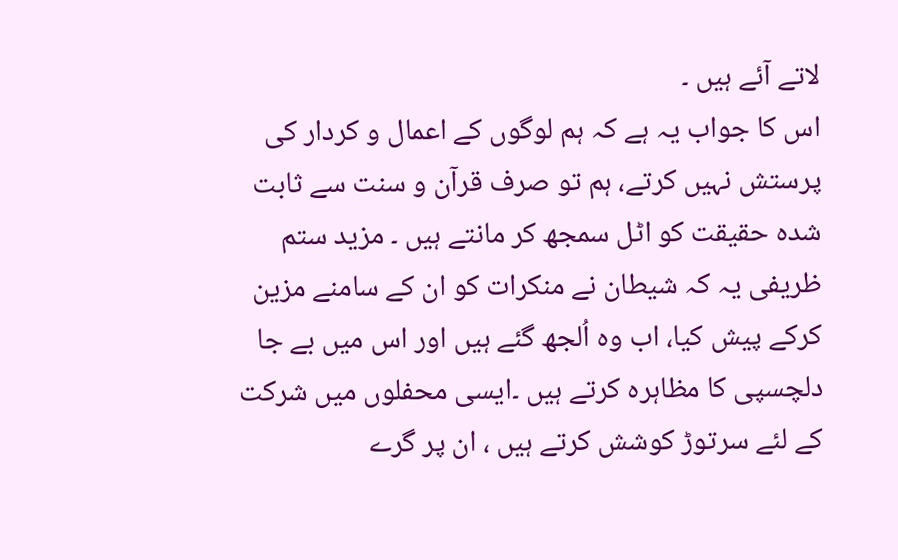لاتے آئے ہیں ۔
اس کا جواب یہ ہے کہ ہم لوگوں کے اعمال و کردار کی پرستش نہیں کرتے، ہم تو صرف قرآن و سنت سے ثابت شدہ حقیقت کو اٹل سمجھ کر مانتے ہیں ۔ مزید ستم ظریفی یہ کہ شیطان نے منکرات کو ان کے سامنے مزین کرکے پیش کیا، اب وہ اُلجھ گئے ہیں اور اس میں بے جا دلچسپی کا مظاہرہ کرتے ہیں ۔ایسی محفلوں میں شرکت کے لئے سرتوڑ کوشش کرتے ہیں ، ان پر گرے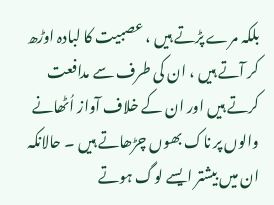بلکہ مرے پڑتے ہیں ، عصبیت کا لبادہ اوڑھ کر آتے ہیں ، ان کی طرف سے مدافعت کرتے ہیں اور ان کے خلاف آواز اُٹھانے والوں پر ناک بھوں چڑھاتے ہیں ۔ حالانکہ ان میں بیشتر ایسے لوگ ہوتے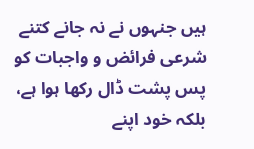ہیں جنہوں نے نہ جانے کتنے شرعی فرائض و واجبات کو پس پشت ڈال رکھا ہوا ہے، بلکہ خود اپنے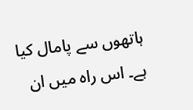ہاتھوں سے پامال کیا ہے۔ اس راہ میں ان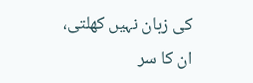کی زبان نہیں کھلتی، ان کا سر